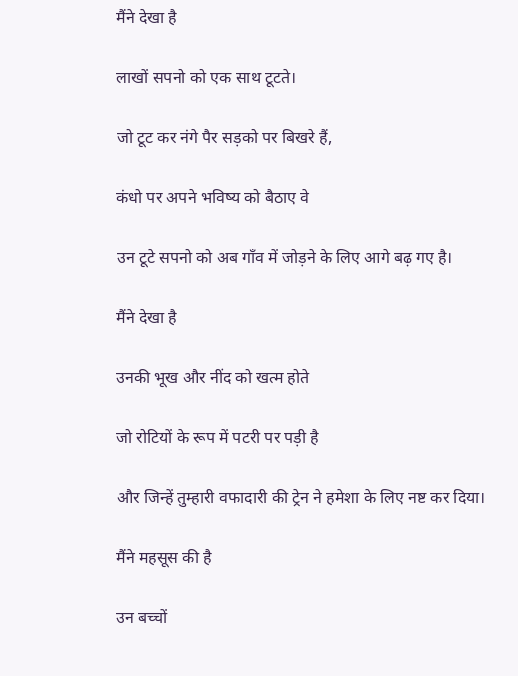मैंने देखा है

लाखों सपनो को एक साथ टूटते।

जो टूट कर नंगे पैर सड़को पर बिखरे हैं,

कंधो पर अपने भविष्य को बैठाए वे

उन टूटे सपनो को अब गाँव में जोड़ने के लिए आगे बढ़ गए है।

मैंने देखा है

उनकी भूख और नींद को खत्म होते

जो रोटियों के रूप में पटरी पर पड़ी है

और जिन्हें तुम्हारी वफादारी की ट्रेन ने हमेशा के लिए नष्ट कर दिया।

मैंने महसूस की है

उन बच्चों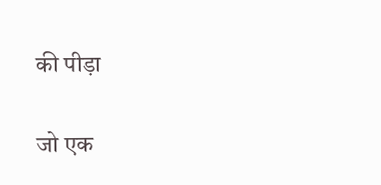की पीड़ा

जो एक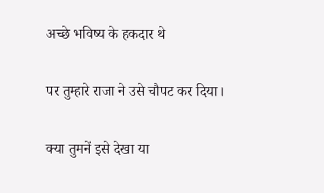अच्छे भविष्य के हकदार थे

पर तुम्हारे राजा ने उसे चौपट कर दिया।

क्या तुमनें इसे देखा या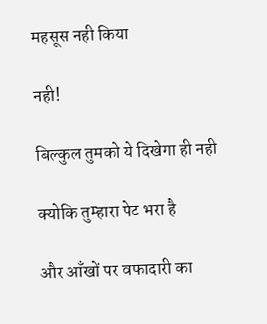महसूस नही किया

नही!

बिल्कुल तुमको ये दिखेगा ही नही

क्योकि तुम्हारा पेट भरा है

और आँखों पर वफादारी का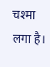चश्मा लगा है।